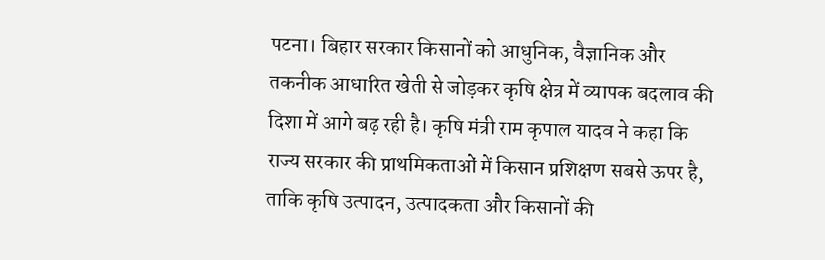पटना। बिहार सरकार किसानों को आधुनिक, वैज्ञानिक और तकनीक आधारित खेती से जोड़कर कृषि क्षेत्र में व्यापक बदलाव की दिशा में आगे बढ़ रही है। कृषि मंत्री राम कृपाल यादव ने कहा कि राज्य सरकार की प्राथमिकताओं में किसान प्रशिक्षण सबसे ऊपर है, ताकि कृषि उत्पादन, उत्पादकता और किसानों की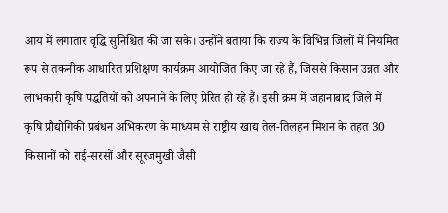आय में लगातार वृद्धि सुनिश्चित की जा सके। उन्होंने बताया कि राज्य के विभिन्न जिलों में नियमित रूप से तकनीक आधारित प्रशिक्षण कार्यक्रम आयोजित किए जा रहे हैं, जिससे किसान उन्नत और लाभकारी कृषि पद्धतियों को अपनाने के लिए प्रेरित हो रहे हैं। इसी क्रम में जहानाबाद जिले में कृषि प्रौद्योगिकी प्रबंधन अभिकरण के माध्यम से राष्ट्रीय खाद्य तेल-तिलहन मिशन के तहत 30 किसानों को राई-सरसों और सूरजमुखी जैसी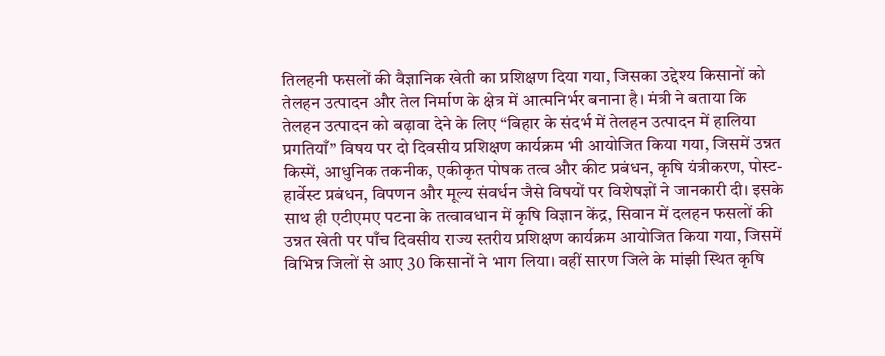तिलहनी फसलों की वैज्ञानिक खेती का प्रशिक्षण दिया गया, जिसका उद्देश्य किसानों को तेलहन उत्पादन और तेल निर्माण के क्षेत्र में आत्मनिर्भर बनाना है। मंत्री ने बताया कि तेलहन उत्पादन को बढ़ावा देने के लिए “बिहार के संदर्भ में तेलहन उत्पादन में हालिया प्रगतियाँ” विषय पर दो दिवसीय प्रशिक्षण कार्यक्रम भी आयोजित किया गया, जिसमें उन्नत किस्में, आधुनिक तकनीक, एकीकृत पोषक तत्व और कीट प्रबंधन, कृषि यंत्रीकरण, पोस्ट-हार्वेस्ट प्रबंधन, विपणन और मूल्य संवर्धन जैसे विषयों पर विशेषज्ञों ने जानकारी दी। इसके साथ ही एटीएमए पटना के तत्वावधान में कृषि विज्ञान केंद्र, सिवान में दलहन फसलों की उन्नत खेती पर पाँच दिवसीय राज्य स्तरीय प्रशिक्षण कार्यक्रम आयोजित किया गया, जिसमें विभिन्न जिलों से आए 30 किसानों ने भाग लिया। वहीं सारण जिले के मांझी स्थित कृषि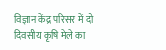विज्ञान केंद्र परिसर में दो दिवसीय कृषि मेले का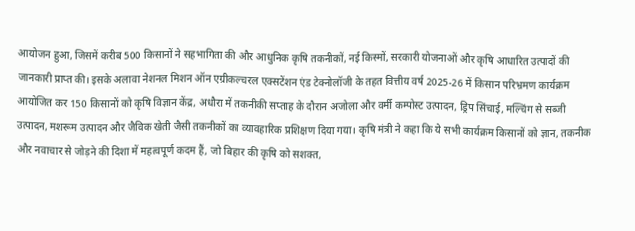आयोजन हुआ, जिसमें करीब 500 किसानों ने सहभागिता की और आधुनिक कृषि तकनीकों, नई किस्मों, सरकारी योजनाओं और कृषि आधारित उत्पादों की जानकारी प्राप्त की। इसके अलावा नेशनल मिशन ऑन एग्रीकल्चरल एक्सटेंशन एंड टेक्नोलॉजी के तहत वित्तीय वर्ष 2025-26 में किसान परिभ्रमण कार्यक्रम आयोजित कर 150 किसानों को कृषि विज्ञान केंद्र, अधौरा में तकनीकी सप्ताह के दौरान अजोला और वर्मी कम्पोस्ट उत्पादन, ड्रिप सिंचाई, मल्चिंग से सब्जी उत्पादन, मशरूम उत्पादन और जैविक खेती जैसी तकनीकों का व्यावहारिक प्रशिक्षण दिया गया। कृषि मंत्री ने कहा कि ये सभी कार्यक्रम किसानों को ज्ञान, तकनीक और नवाचार से जोड़ने की दिशा में महत्वपूर्ण कदम हैं, जो बिहार की कृषि को सशक्त,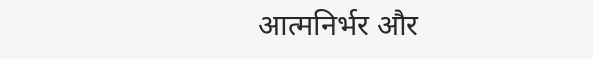आत्मनिर्भर और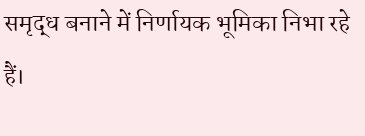समृद्ध बनाने में निर्णायक भूमिका निभा रहे हैं।